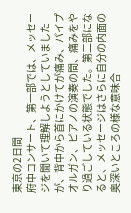東京の2日間
府中コンサート、第一部では、メッセージを聞いて理解しようとしていましたが、背中から首にかけてが痛み、パイプオルガン、ピアノの演奏の間、痛みをやり過ごしている状態でした。第二部になると、メッセージはさらに自分の内面の奥深いところの様な意味合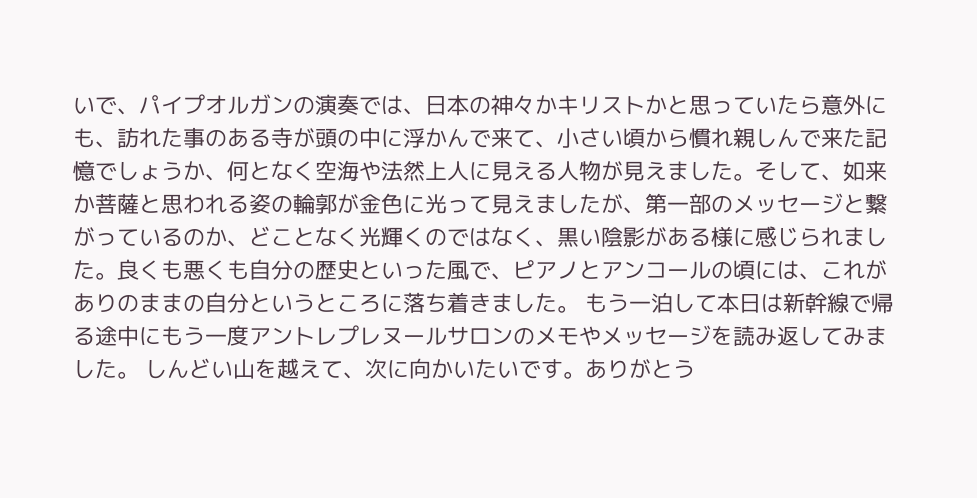いで、パイプオルガンの演奏では、日本の神々かキリストかと思っていたら意外にも、訪れた事のある寺が頭の中に浮かんで来て、小さい頃から慣れ親しんで来た記憶でしょうか、何となく空海や法然上人に見える人物が見えました。そして、如来か菩薩と思われる姿の輪郭が金色に光って見えましたが、第一部のメッセージと繋がっているのか、どことなく光輝くのではなく、黒い陰影がある様に感じられました。良くも悪くも自分の歴史といった風で、ピアノとアンコールの頃には、これがありのままの自分というところに落ち着きました。 もう一泊して本日は新幹線で帰る途中にもう一度アントレプレヌールサロンのメモやメッセージを読み返してみました。 しんどい山を越えて、次に向かいたいです。ありがとう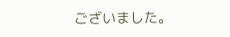ございました。